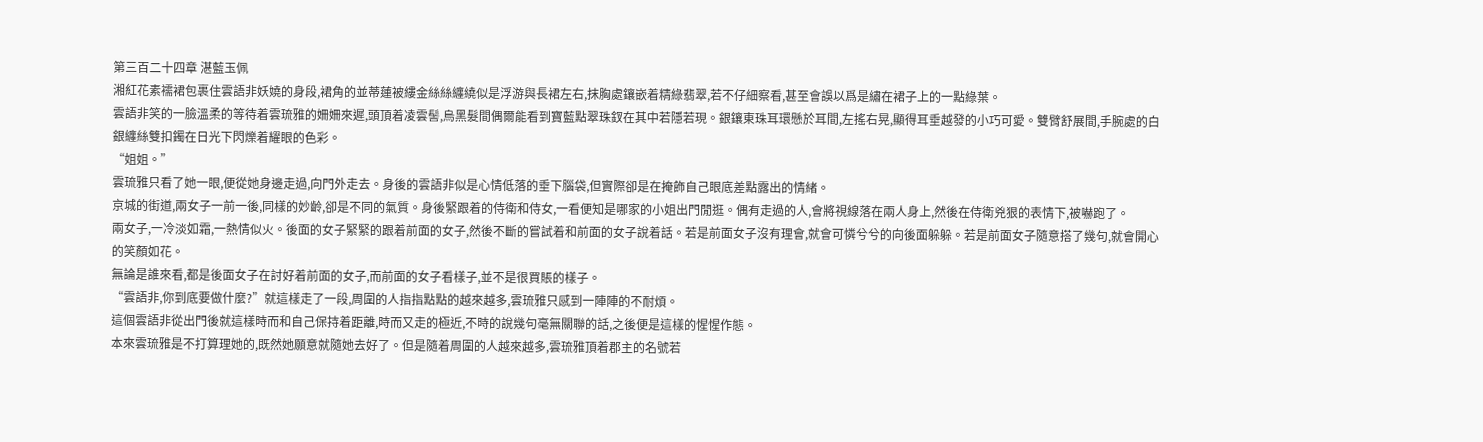第三百二十四章 湛藍玉佩
湘紅花素襦裙包裹住雲語非妖嬈的身段,裙角的並蒂蓮被縷金絲絲纏繞似是浮游與長裙左右,抹胸處鑲嵌着精綠翡翠,若不仔細察看,甚至會誤以爲是繡在裙子上的一點綠葉。
雲語非笑的一臉溫柔的等待着雲琉雅的姍姍來遲,頭頂着凌雲髻,烏黑髮間偶爾能看到寶藍點翠珠釵在其中若隱若現。銀鑲東珠耳環懸於耳間,左搖右晃,顯得耳垂越發的小巧可愛。雙臂舒展間,手腕處的白銀纏絲雙扣鐲在日光下閃爍着耀眼的色彩。
“姐姐。”
雲琉雅只看了她一眼,便從她身邊走過,向門外走去。身後的雲語非似是心情低落的垂下腦袋,但實際卻是在掩飾自己眼底差點露出的情緒。
京城的街道,兩女子一前一後,同樣的妙齡,卻是不同的氣質。身後緊跟着的侍衛和侍女,一看便知是哪家的小姐出門閒逛。偶有走過的人,會將視線落在兩人身上,然後在侍衛兇狠的表情下,被嚇跑了。
兩女子,一冷淡如霜,一熱情似火。後面的女子緊緊的跟着前面的女子,然後不斷的嘗試着和前面的女子說着話。若是前面女子沒有理會,就會可憐兮兮的向後面躲躲。若是前面女子隨意搭了幾句,就會開心的笑顏如花。
無論是誰來看,都是後面女子在討好着前面的女子,而前面的女子看樣子,並不是很買賬的樣子。
“雲語非,你到底要做什麼?”就這樣走了一段,周圍的人指指點點的越來越多,雲琉雅只感到一陣陣的不耐煩。
這個雲語非從出門後就這樣時而和自己保持着距離,時而又走的極近,不時的說幾句毫無關聯的話,之後便是這樣的惺惺作態。
本來雲琉雅是不打算理她的,既然她願意就隨她去好了。但是隨着周圍的人越來越多,雲琉雅頂着郡主的名號若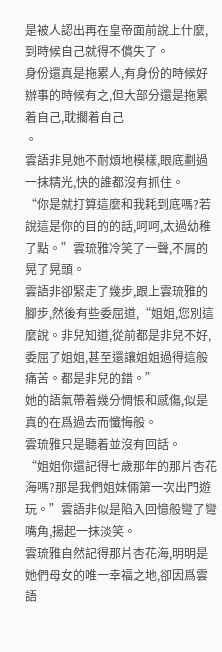是被人認出再在皇帝面前說上什麼,到時候自己就得不償失了。
身份還真是拖累人,有身份的時候好辦事的時候有之,但大部分還是拖累着自己,耽擱着自己
。
雲語非見她不耐煩地模樣,眼底劃過一抹精光,快的誰都沒有抓住。
“你是就打算這麼和我耗到底嗎?若說這是你的目的的話,呵呵,太過幼稚了點。”雲琉雅冷笑了一聲,不屑的晃了晃頭。
雲語非卻緊走了幾步,跟上雲琉雅的腳步,然後有些委屈道,“姐姐,您別這麼說。非兒知道,從前都是非兒不好,委屈了姐姐,甚至還讓姐姐過得這般痛苦。都是非兒的錯。”
她的語氣帶着幾分惆悵和感傷,似是真的在爲過去而懺悔般。
雲琉雅只是聽着並沒有回話。
“姐姐你還記得七歲那年的那片杏花海嗎?那是我們姐妹倆第一次出門遊玩。”雲語非似是陷入回憶般彎了彎嘴角,揚起一抹淡笑。
雲琉雅自然記得那片杏花海,明明是她們母女的唯一幸福之地,卻因爲雲語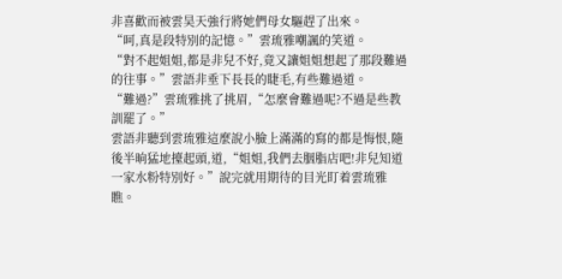非喜歡而被雲昊天強行將她們母女驅趕了出來。
“呵,真是段特別的記憶。”雲琉雅嘲諷的笑道。
“對不起姐姐,都是非兒不好,竟又讓姐姐想起了那段難過的往事。”雲語非垂下長長的睫毛,有些難過道。
“難過?”雲琉雅挑了挑眉,“怎麼會難過呢?不過是些教訓罷了。”
雲語非聽到雲琉雅這麼說小臉上滿滿的寫的都是悔恨,隨後半晌猛地擡起頭,道,“姐姐,我們去胭脂店吧!非兒知道一家水粉特別好。”說完就用期待的目光盯着雲琉雅瞧。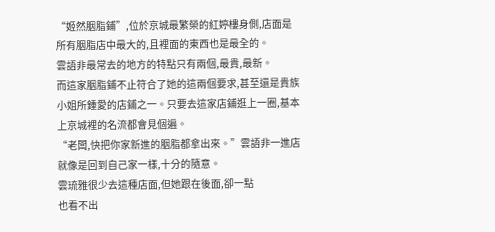“姬然胭脂鋪”,位於京城最繁榮的紅婷樓身側,店面是所有胭脂店中最大的,且裡面的東西也是最全的。
雲語非最常去的地方的特點只有兩個,最貴,最新。
而這家胭脂鋪不止符合了她的這兩個要求,甚至還是貴族小姐所鍾愛的店鋪之一。只要去這家店鋪逛上一圈,基本上京城裡的名流都會見個遍。
“老闆,快把你家新進的胭脂都拿出來。”雲語非一進店就像是回到自己家一樣,十分的隨意。
雲琉雅很少去這種店面,但她跟在後面,卻一點
也看不出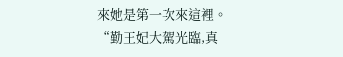來她是第一次來這裡。
“勤王妃大駕光臨,真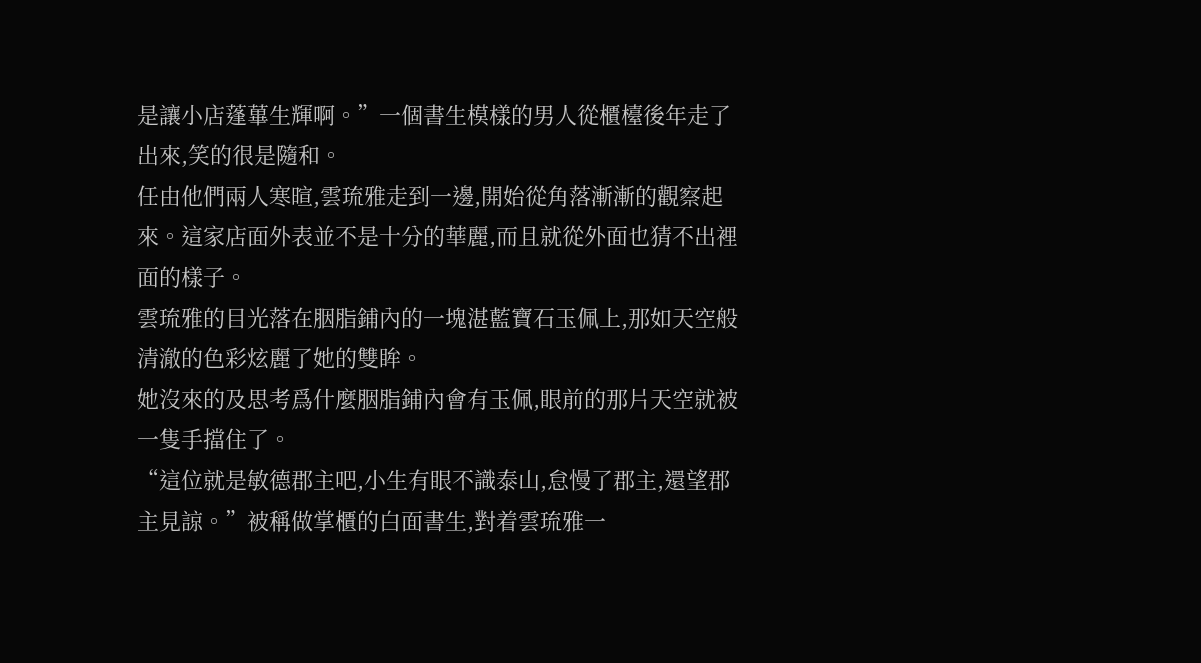是讓小店蓬蓽生輝啊。”一個書生模樣的男人從櫃檯後年走了出來,笑的很是隨和。
任由他們兩人寒暄,雲琉雅走到一邊,開始從角落漸漸的觀察起來。這家店面外表並不是十分的華麗,而且就從外面也猜不出裡面的樣子。
雲琉雅的目光落在胭脂鋪內的一塊湛藍寶石玉佩上,那如天空般清澈的色彩炫麗了她的雙眸。
她沒來的及思考爲什麼胭脂鋪內會有玉佩,眼前的那片天空就被一隻手擋住了。
“這位就是敏德郡主吧,小生有眼不識泰山,怠慢了郡主,還望郡主見諒。”被稱做掌櫃的白面書生,對着雲琉雅一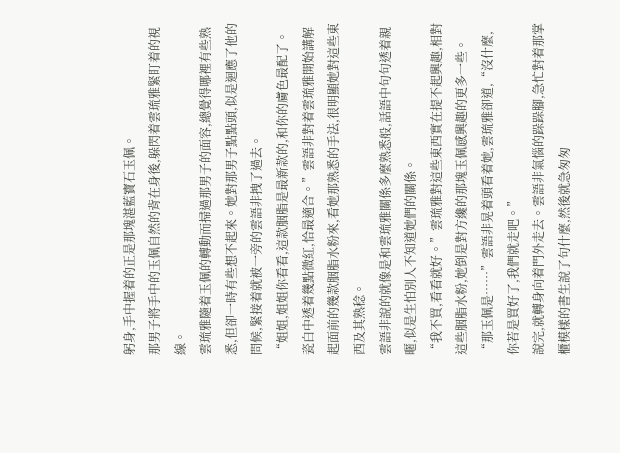躬身,手中握着的正是那塊湛藍寶石玉佩。
那男子將手中的玉佩自然的背在身後,躲閃着雲琉雅緊盯着的視線。
雲琉雅隨着玉佩的轉動而掃過那男子的面容,總覺得哪裡有些熟悉,但卻一時有些想不起來。她對那男子點點頭,似是迴應了他的問候,緊接着就被一旁的雲語非拽了過去。
“姐姐,姐姐你看看,這款胭脂是最新款的,和你的膚色最配了。瓷白中透着幾點微紅,恰最適合。”雲語非對着雲琉雅開始講解起面前的幾款胭脂水粉來,看她那熟悉的手法,很明顯她對這些東西及其熟稔。
雲語非說的就像是和雲琉雅關係多麼熟悉般,話語中句句透着親暱,似是生怕別人不知道她們的關係。
“我不買,看看就好。”雲琉雅對這些東西實在提不起興趣,相對這些胭脂水粉,她倒是對方纔的那塊玉佩感興趣的更多一些。
“那玉佩是……”雲語非晃着頭看着她,雲琉雅卻道,“沒什麼,你若是買好了,我們就走吧。”
說完,就轉身向着門外走去。雲語非氣惱的跺跺腳,急忙對着那掌櫃模樣的書生說了句什麼,然後就急匆匆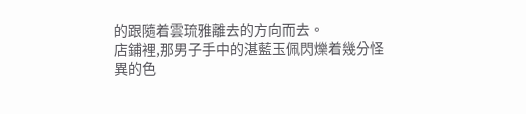的跟隨着雲琉雅離去的方向而去。
店鋪裡,那男子手中的湛藍玉佩閃爍着幾分怪異的色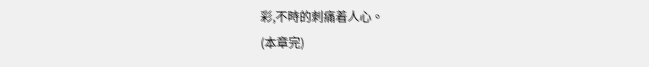彩,不時的刺痛着人心。
(本章完)